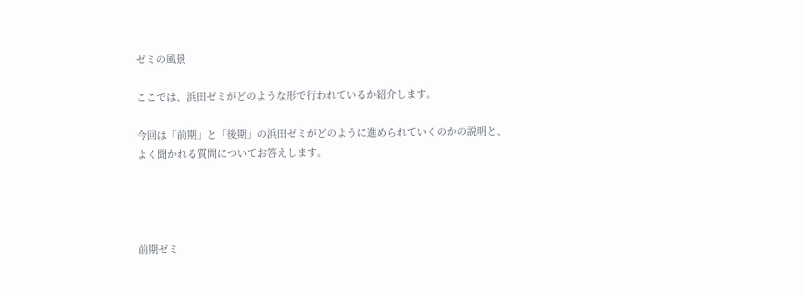ゼミの風景

ここでは、浜田ゼミがどのような形で行われているか紹介します。

今回は「前期」と「後期」の浜田ゼミがどのように進められていくのかの説明と、
よく聞かれる質問についてお答えします。




前期ゼミ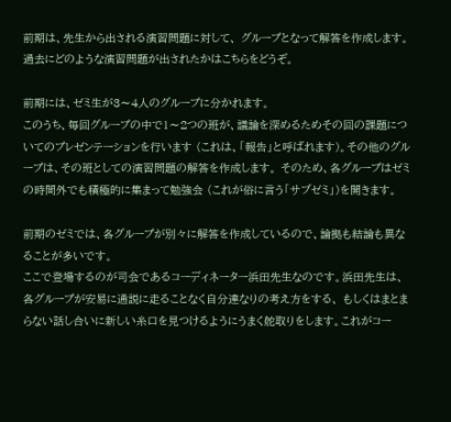前期は、先生から出される演習問題に対して、 グループとなって解答を作成します。 過去にどのような演習問題が出されたかはこちらをどうぞ。

前期には、ゼミ生が3〜4人のグループに分かれます。
このうち、毎回グループの中で1〜2つの班が、議論を深めるためその回の課題についてのプレゼンテーションを行います (これは、「報告」と呼ばれます)。その他のグループは、その班としての演習問題の解答を作成します。 そのため、各グループはゼミの時間外でも積極的に集まって勉強会 (これが俗に言う「サブゼミ」)を開きます。

前期のゼミでは、各グループが別々に解答を作成しているので、論拠も結論も異なることが多いです。
ここで登場するのが司会であるコーディネーター浜田先生なのです。浜田先生は、各グループが安易に通説に走ることなく自分達なりの考え方をする、 もしくはまとまらない話し合いに新しい糸口を見つけるようにうまく舵取りをします。これがコー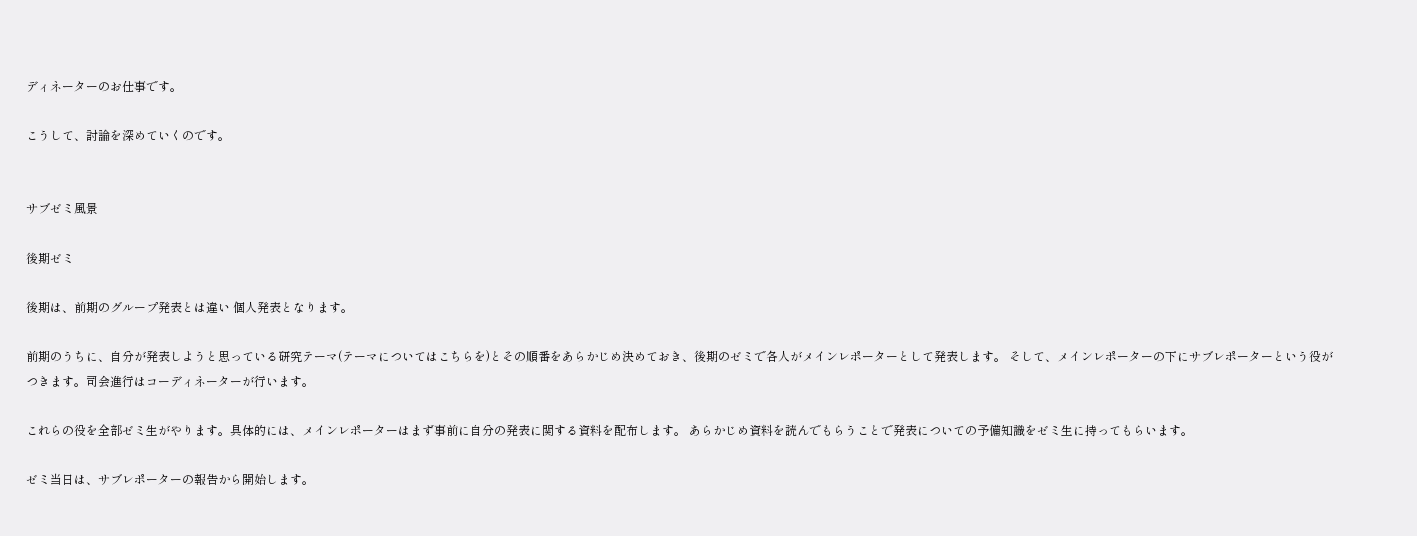ディネーターのお仕事です。

こうして、討論を深めていくのです。


サブゼミ風景

後期ゼミ

後期は、前期のグループ発表とは違い 個人発表となります。

前期のうちに、自分が発表しようと思っている研究テーマ(テーマについてはこちらを)とその順番をあらかじめ決めておき、後期のゼミで各人がメインレポーターとして発表します。 そして、メインレポーターの下にサブレポーターという役がつきます。司会進行はコーディネーターが行います。

これらの役を全部ゼミ生がやります。具体的には、メインレポーターはまず事前に自分の発表に関する資料を配布します。 あらかじめ資料を読んでもらうことで発表についての予備知識をゼミ生に持ってもらいます。

ゼミ当日は、サブレポーターの報告から開始します。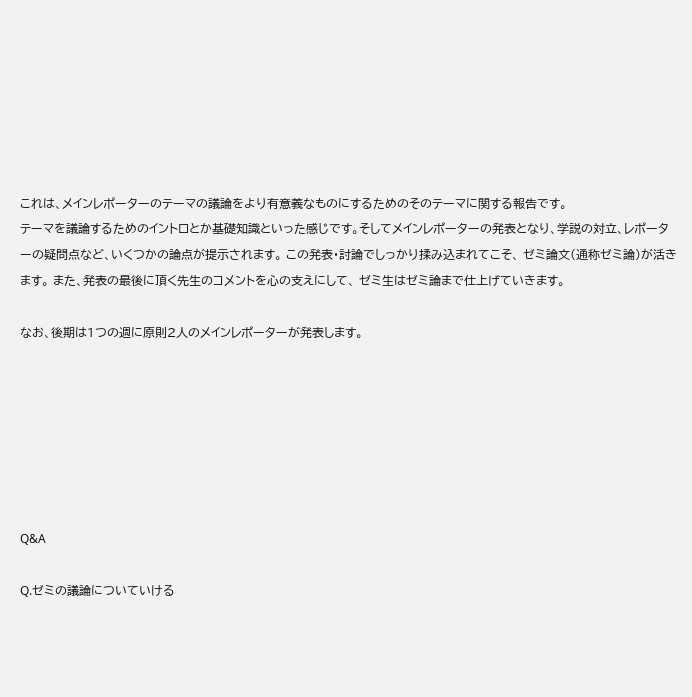これは、メインレポーターのテーマの議論をより有意義なものにするためのそのテーマに関する報告です。
テーマを議論するためのイントロとか基礎知識といった感じです。そしてメインレポーターの発表となり、学説の対立、レポーターの疑問点など、いくつかの論点が提示されます。 この発表・討論でしっかり揉み込まれてこそ、 ゼミ論文(通称ゼミ論)が活きます。 また、発表の最後に頂く先生のコメントを心の支えにして、 ゼミ生はゼミ論まで仕上げていきます。

なお、後期は1つの週に原則2人のメインレポーターが発表します。







Q&A

Q.ゼミの議論についていける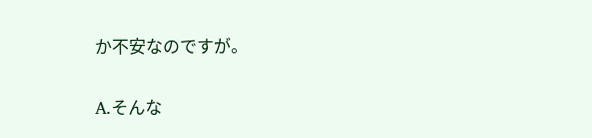か不安なのですが。

A.そんな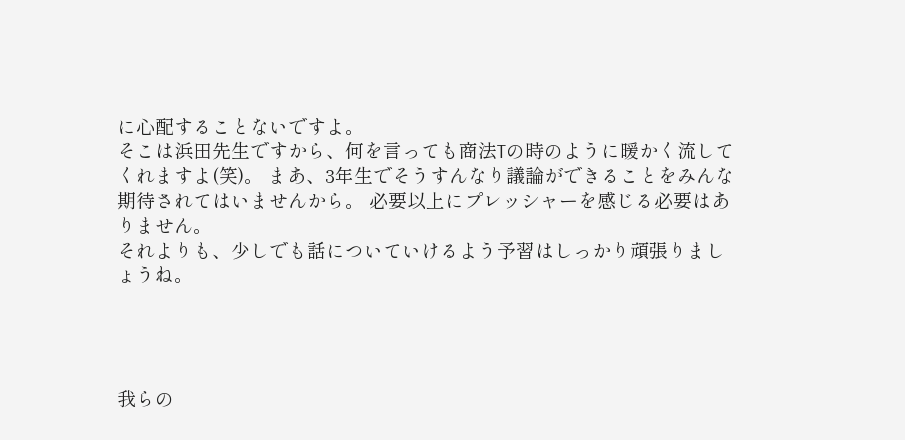に心配することないですよ。
そこは浜田先生ですから、何を言っても商法Tの時のように暖かく流してくれますよ(笑)。 まあ、3年生でそうすんなり議論ができることをみんな期待されてはいませんから。 必要以上にプレッシャーを感じる必要はありません。
それよりも、少しでも話についていけるよう予習はしっかり頑張りましょうね。




我らの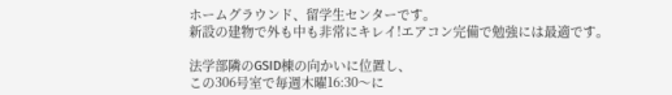ホームグラウンド、留学生センターです。
新設の建物で外も中も非常にキレイ!エアコン完備で勉強には最適です。

法学部隣のGSID棟の向かいに位置し、
この306号室で毎週木曜16:30〜に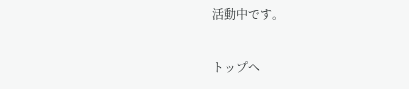活動中です。

トップへ